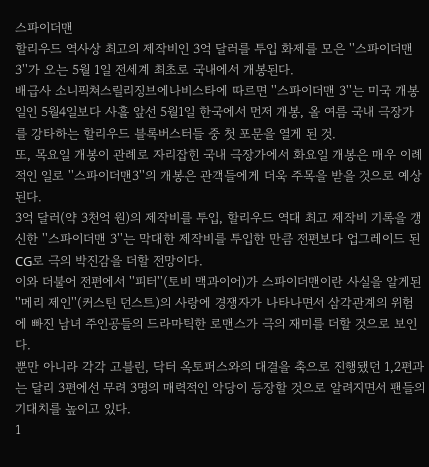스파이더맨
할리우드 역사상 최고의 제작비인 3억 달러를 투입 화제를 모은 ''스파이더맨 3''가 오는 5월 1일 전세계 최초로 국내에서 개봉된다.
배급사 소니픽쳐스릴리징브에나비스타에 따르면 ''스파이더맨 3''는 미국 개봉일인 5월4일보다 사흘 앞선 5월1일 한국에서 먼저 개봉, 올 여름 국내 극장가를 강타하는 할리우드 블록버스터들 중 첫 포문을 열게 된 것.
또, 목요일 개봉이 관례로 자리잡힌 국내 극장가에서 화요일 개봉은 매우 이례적인 일로 ''스파이더맨3''의 개봉은 관객들에게 더욱 주목을 받을 것으로 예상된다.
3억 달러(약 3천억 원)의 제작비를 투입, 할리우드 역대 최고 제작비 기록을 갱신한 ''스파이더맨 3''는 막대한 제작비를 투입한 만큼 전편보다 업그레이드 된 CG로 극의 박진감을 더할 전망이다.
이와 더불어 전편에서 ''피터''(토비 맥과이어)가 스파이더맨이란 사실을 알게된 ''메리 제인''(커스틴 던스트)의 사랑에 경쟁자가 나타나면서 삼각관계의 위험에 빠진 남녀 주인공들의 드라마틱한 로맨스가 극의 재미를 더할 것으로 보인다.
뿐만 아니라 각각 고블린, 닥터 옥토퍼스와의 대결을 축으로 진행됐던 1,2편과는 달리 3편에선 무려 3명의 매력적인 악당이 등장할 것으로 알려지면서 팬들의 기대치를 높이고 있다.
1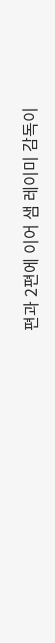편과 2편에 이어 샘 레이미 감독이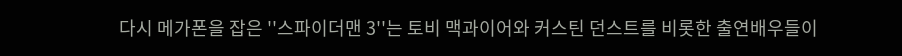다시 메가폰을 잡은 ''스파이더맨 3''는 토비 맥과이어와 커스틴 던스트를 비롯한 출연배우들이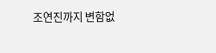조연진까지 변함없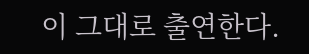이 그대로 출연한다.